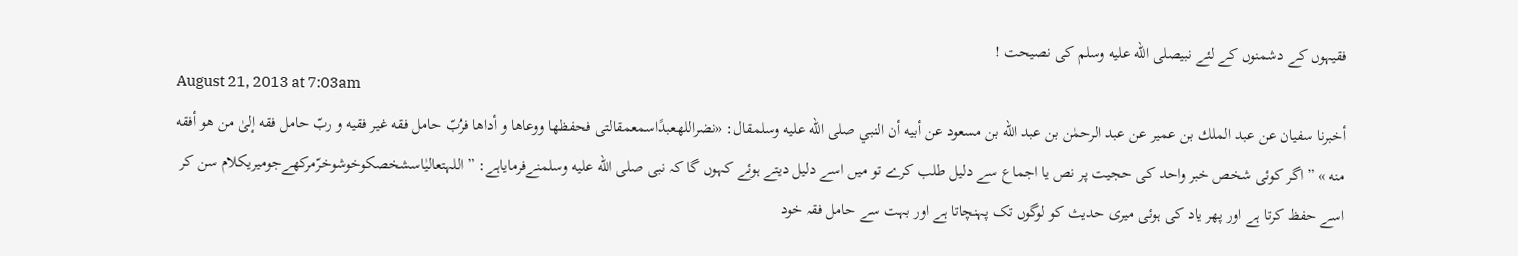فقیہوں کے دشمنوں کے لئے نبیصلى الله عليه وسلم کی نصیحت !
August 21, 2013 at 7:03am
أخبرنا سفیان عن عبد الملك بن عمیر عن عبد الرحمٰن بن عبد الله بن مسعود عن أبیه أن النبي صلى الله عليه وسلمقال: «نضراللهعبدًاسمعمقالتی فحفظها ووعاها و أداها فرُبّ حامل فقه غیر فقیه و ربّ حامل فقه إلىٰ من هو أفقه منه » ”اگر کوئی شخص خبر واحد کی حجیت پر نص یا اجماع سے دلیل طلب کرے تو میں اسے دلیل دیتے ہوئے کہوں گا کہ نبی صلى الله عليه وسلمنےفرمایاہے: ”اللہتعالیٰاسشخصکوخوشوخرّمرکھےجومیریکلام سن کر اسے حفظ کرتا ہے اور پھر یاد کی ہوئی میری حدیث کو لوگوں تک پہنچاتا ہے اور بہت سے حامل فقہ خود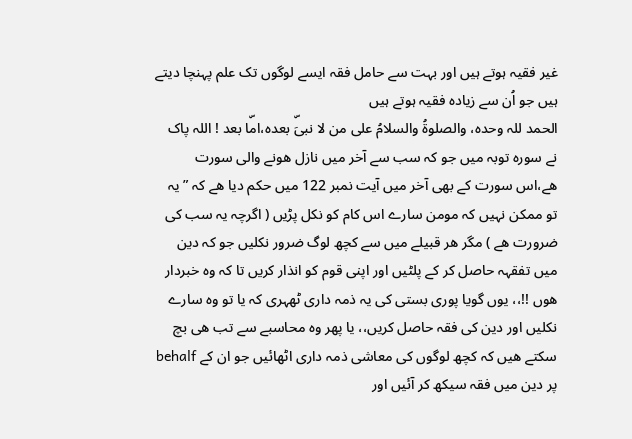غیر فقیہ ہوتے ہیں اور بہت سے حامل فقہ ایسے لوگوں تک علم پہنچا دیتے ہیں جو اُن سے زیادہ فقیہ ہوتے ہیں
الحمد للہ وحدہ، والصلوۃُ والسلامُ علی من لا نبیَۜ بعدہ،امۜا بعد ! اللہ پاک نے سورہ توبہ میں جو کہ سب سے آخر میں نازل ھونے والی سورت ھے،اس سورت کے بھی آخر میں آیت نمبر 122 میں حکم دیا ھے کہ ” یہ تو ممکن نہیں کہ مومن سارے اس کام کو نکل پڑیں ( اگرچہ یہ سب کی ضرورت ھے ) مگر ھر قبیلے میں سے کچھ لوگ ضرور نکلیں جو کہ دین میں تفقہہ حاصل کر کے پلٹیں اور اپنی قوم کو انذار کریں تا کہ وہ خبردار ھوں !!،، یوں گویا پوری بستی کی یہ ذمہ داری ٹھہری کہ یا تو وہ سارے نکلیں اور دین کی فقہ حاصل کریں،، یا پھر وہ محاسبے سے تب ھی بچ سکتے ھیں کہ کچھ لوگوں کی معاشی ذمہ داری اٹھائیں جو ان کے behalf پر دین میں فقہ سیکھ کر آئیں اور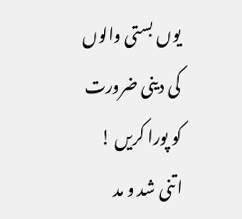یوں بستی والوں کی دینی ضرورت کو پورا کریں ! اتنی شد و مد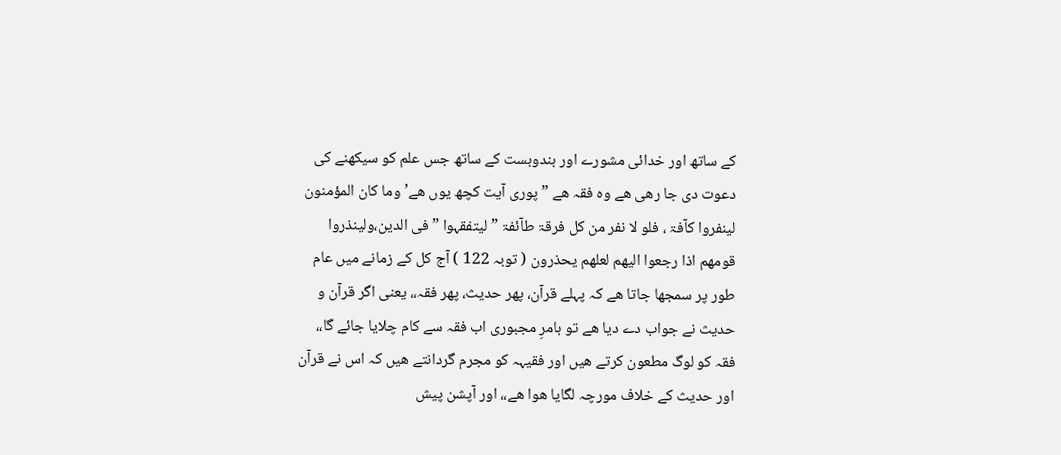کے ساتھ اور خدائی مشورے اور بندوبست کے ساتھ جس علم کو سیکھنے کی دعوت دی جا رھی ھے وہ فقہ ھے ” پوری آیت کچھ یوں ھے’ وما کان المؤمنون لینفروا کآفۃ ، فلو لا نفر من کل فرقۃ طآئفۃ ” لیتفقہوا ” فی الدین،ولینذروا قومھم اذا رجعوا الیھم لعلھم یحذرون ( توبہ 122 ) آج کل کے زمانے میں عام طور پر سمجھا جاتا ھے کہ پہلے قرآن، پھر حدیث، پھر فقہ،، یعنی اگر قرآن و حدیث نے جواب دے دیا ھے تو بامرِ مجبوری اب فقہ سے کام چلایا جائے گا،، فقہ کو لوگ مطعون کرتے ھیں اور فقیہہ کو مجرم گردانتے ھیں کہ اس نے قرآن اور حدیث کے خلاف مورچہ لگایا ھوا ھے،، اور آپشن پیش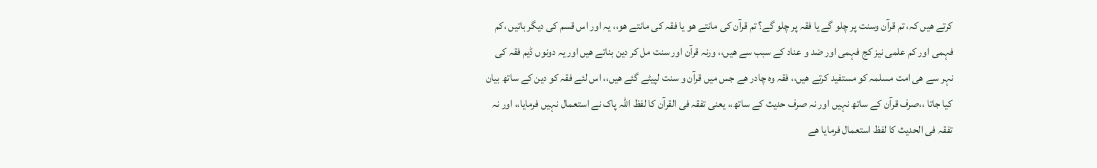کرتے ھیں کہ، تم قرآن وسنت پر چلو گے یا فقہ پر چلو گے؟ تم قرآن کی مانتے ھو یا فقہ کی مانتے ھو،، یہ اور اس قسم کی دیگر باتیں ،کم فہمی اور کم علمی نیز کج فہمی اور ضد و عناد کے سبب سے ھیں،، ورنہ قرآن اور سنت مل کر دین بناتے ھیں اور یہ دونوں ڈیم فقہ کی نہر سے ھی امت مسلمہ کو مستفید کرتے ھیں،، فقہ وہ چادر ھے جس میں قرآن و سنت لپیٹے گئے ھیں،، اس لئے فقہ کو دین کے ساتھ بیان کیا جاتا ،،صرف قرآن کے ساتھ نہیں اور نہ صرف حدیث کے ساتھ،، یعنی تفقہ فی القرآن کا لفظ اللہ پاک نے استعمال نہیں فرمایا،، اور نہ تفقہ فی الحدیث کا لفظ استعمال فرمایا ھے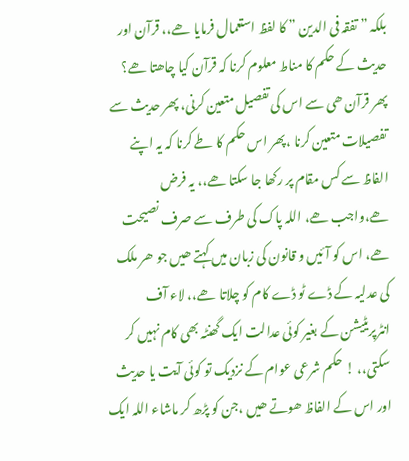بلکہ ” تفقہ فی الدین ” کا لفظ استعمال فرمایا ھے،، قرآن اور حدیث کے حکم کا مناط معلوم کرنا کہ قرآن کیا چاھتا ھے؟ پھر قرآن ھی سے اس کی تفصیل متعین کرنی، پھر حدیث سے تفصیلات متعین کرنا ،پھر اس حکم کا طے کرنا کہ یہ اپنے الفاظ سے کس مقام پر رکھا جا سکتا ھے،، یہ فرض ھے،واجب ھے، اللہ پاک کی طرف سے صرف نصیحت ھے، اس کو آئیں و قانون کی زبان میں کہتے ھیں جو ھر ملک کی عدلیہ کے ڈے ٹو ڈے کام کو چلاتا ھے،، لاء آف انٹرپریٹیشن کے بغیر کوئی عدالت ایک گھنٹہ بھی کام نہیں کر سکتی،، ! حکم شرعی عوام کے نزدیک تو کوئی آیت یا حدیث اور اس کے الفاظ ھوتے ھیں ،جن کو پڑھ کر ماشاء اللہ ایک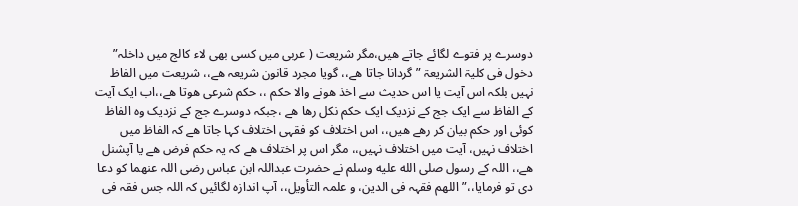دوسرے پر فتوے لگائے جاتے ھیں،مگر شریعت ( عربی میں کسی بھی لاء کالج میں داخلہ” دخول فی کلیۃ الشریعۃ ” گردانا جاتا ھے،، گویا مجرد قانون شریعہ ھے،، شریعت میں الفاظ نہیں بلکہ اس آیت یا اس حدیث سے اخذ ھونے والا حکم ،، حکم شرعی ھوتا ھے،،اب ایک آیت کے الفاظ سے ایک جج کے نزدیک ایک حکم نکل رھا ھے ،جبکہ دوسرے جج کے نزدیک وہ الفاظ کوئی اور حکم بیان کر رھے ھیں،، اس اختلاف کو فقہی اختلاف کہا جاتا ھے کہ الفاظ میں اختلاف نہیں، آیت میں اختلاف نہیں،، مگر اس پر اختلاف ھے کہ یہ حکم فرض ھے یا آپشنل ھے،، اللہ کے رسول صلى الله عليه وسلم نے حضرت عبداللہ ابن عباس رضی اللہ عنھما کو دعا دی تو فرمایا،،” اللھم فقہہ فی الدین، و علمہ التأویل،، آپ اندازہ لگائیں کہ اللہ جس فقہ فی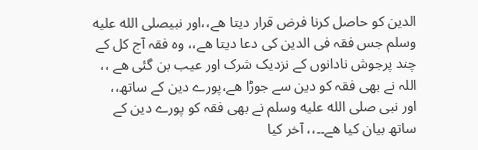الدین کو حاصل کرنا فرض قرار دیتا ھے،،اور نبیصلى الله عليه وسلم جس فقہ فی الدین کی دعا دیتا ھے،، وہ فقہ آج کل کے چند پرجوش نادانوں کے نزدیک شرک اور عیب بن گئی ھے ،، اللہ نے بھی فقہ کو دین سے جوڑا ھے،پورے دین کے ساتھ،، اور نبی صلى الله عليه وسلم نے بھی فقہ کو پورے دین کے ساتھ بیان کیا ھے۔۔،، آخر کیا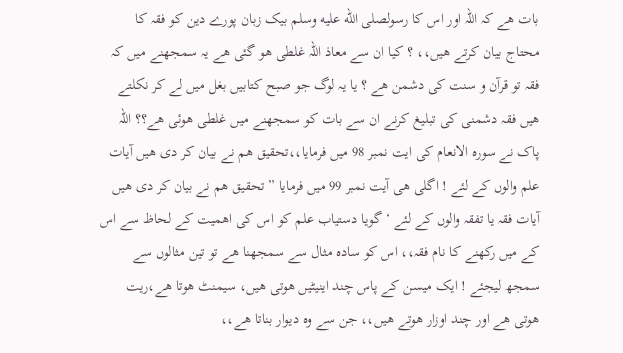بات ھے کہ اللہ اور اس کا رسولصلى الله عليه وسلم بیک زبان پورے دین کو فقہ کا محتاج بیان کرتے ھیں،، ؟ کیا ان سے معاذ اللہ غلطی ھو گئی ھے یہ سمجھنے میں کہ فقہ تو قرآن و سنت کی دشمن ھے ؟ یا یہ لوگ جو صبح کتابیں بغل میں لے کر نکلتے ھیں فقہ دشمنی کی تبلیغ کرنے ان سے بات کو سمجھنے میں غلطی ھوئی ھے؟؟ اللہ پاک نے سورہ الانعام کی ایت نمبر 98 میں فرمایا،،تحقیق ھم نے بیان کر دی ھیں آیات علم والوں کے لئے ! اگلی ھی آیت نمبر 99 میں فرمایا ” تحقیق ھم نے بیان کر دی ھیں آیات فقہ یا تفقہ والوں کے لئے ‘ گویا دستیاب علم کو اس کی اھمیت کے لحاظ سے اس کے میں رکھنے کا نام فقہ،، اس کو سادہ مثال سے سمجھنا ھے تو تین مثالوں سے سمجھ لیجئے ! ایک میسن کے پاس چند اینیٹیں ھوتی ھیں، سیمنٹ ھوتا ھے،ریت ھوتی ھے اور چند اوزار ھوتے ھیں،، جن سے وہ دیوار بناتا ھے،،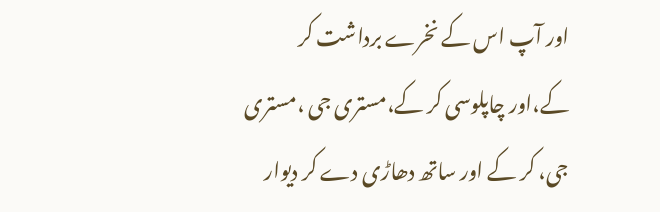اور آپ اس کے نخرے برداشت کر کے،اور چاپلوسی کر کے،مستری جی ،مستری جی، کر کے اور ساتھ دھاڑی دے کر دیوار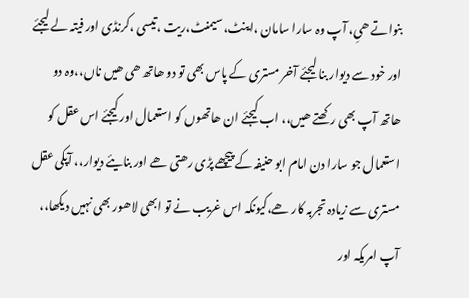بنواتے ھیِ، آپ وہ سارا سامان ،اینٹ،سیمنٹ،ریت ،تیسی ،کرنڈی اور فیتہ لے لیجئے اور خود سے دیوار بنا لیجئے آخر مستری کے پاس بھی تو دو ھاتھ ھی ھیں ناں،،وہ دو ھاتھ آپ بھی رکھتے ھیں،، اب کیجئے ان ھاتھوں کو استعمال اور کیجئے اس عقل کو استعمال جو سارا دن امام ابو حنیفہ کے پیچھے پڑی رھتی ھے اور بنایئے دیوار،، آپکی عقل مستری سے زیادہ تجربہ کار ھے،کیونکہ اس غریب نے تو ابھی لاھور بھی نہیں دیکھا،، آپ امریکہ اور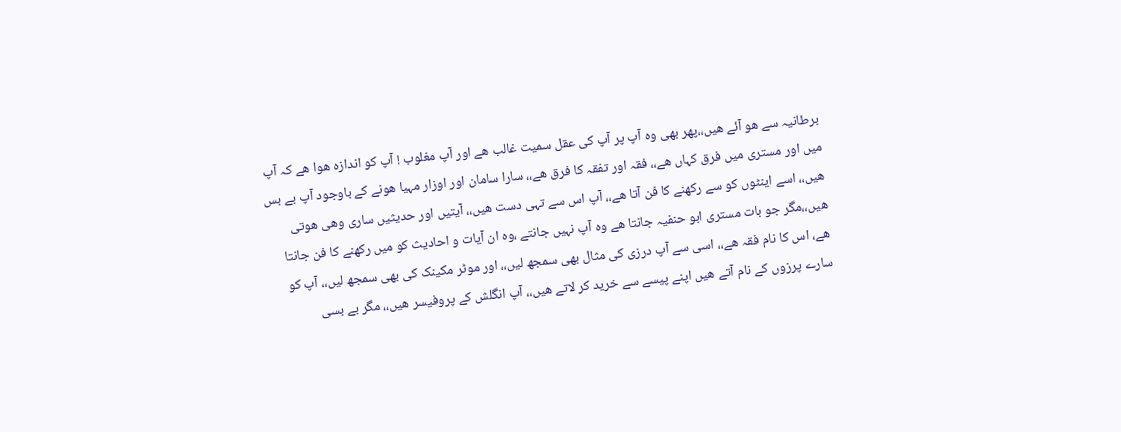برطانیہ سے ھو آئے ھیں،،پھر بھی وہ آپ پر آپ کی عقل سمیت غالب ھے اور آپ مغلوب ! آپ کو اندازہ ھوا ھے کہ آپ میں اور مستری میں فرق کہاں ھے،، فقہ اور تفقہ کا فرق ھے،، سارا سامان اور اوزار مہیا ھونے کے باوجود آپ بے بس ھیں،، اسے اینٹوں کو سے رکھنے کا فن آتا ھے،، آپ اس سے تہی دست ھیں،، آیتیں اور حدیثیں ساری وھی ھوتی ھیں،،مگر جو بات مستری ابو حنفیہ جانتا ھے وہ آپ نہیں جانتے ،وہ ان آیات و احادیث کو میں رکھنے کا فن جانتا ھے، اس کا نام فقہ ھے،، اسی سے آپ درزی کی مثال بھی سمجھ لیں،، اور موٹر مکینک کی بھی سمجھ لیں،، آپ کو سارے پرزوں کے نام آتے ھیں اپنے پیسے سے خرید کر لاتے ھیں،، آپ انگلش کے پروفیسر ھیں،، مگر بے بسی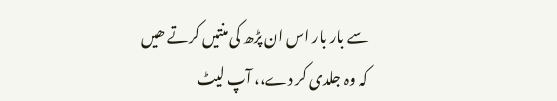سے بار بار اس ان پڑھ کی منتیں کرتے ھیں کہ وہ جلدی کر دے،، آپ لیٹ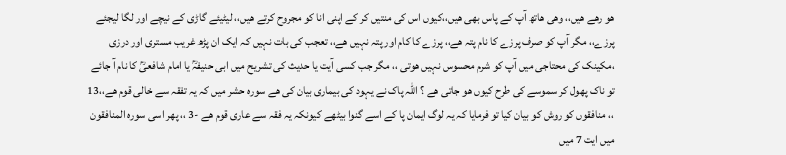ھو رھے ھیں،، وھی ھاتھ آپ کے پاس بھی ھیں،،کیوں اس کی منتیں کر کے اپنی انا کو مجروح کرتے ھیں،، لیٹیئے گاڑی کے نیچے اور لگا لیجئے پرزے،، مگر آپ کو صرف پرزے کا نام پتہ ھے،، پرزے کا کام اور پتہ نہیں ھے،، تعجب کی بات نہیں کہ ایک ان پڑھ غریب مستری اور درزی ،مکینک کی محتاجی میں آپ کو شرم محسوس نہیں ھوتی ،، مگر جب کسی آیت یا حدیث کی تشریح میں ابی حنیفہؒ یا امام شافعیؒ کا نام آ جائے تو ناک پھول کر سموسے کی طرح کیوں ھو جاتی ھے ؟ اللہ پاک نے یہود کی بیماری بیان کی ھے سورہ حشر میں کہ یہ تفقہ سے خالی قوم ھے،،13 ،، منافقوں کو روش کو بیان کیا تو فرمایا کہ یہ لوگ ایمان پا کے اسے گنوا بیٹھے کیونکہ یہ فقہ سے عاری قوم ھے -3 ،، پھر اسی سورہ المنافقون میں ایت 7 میں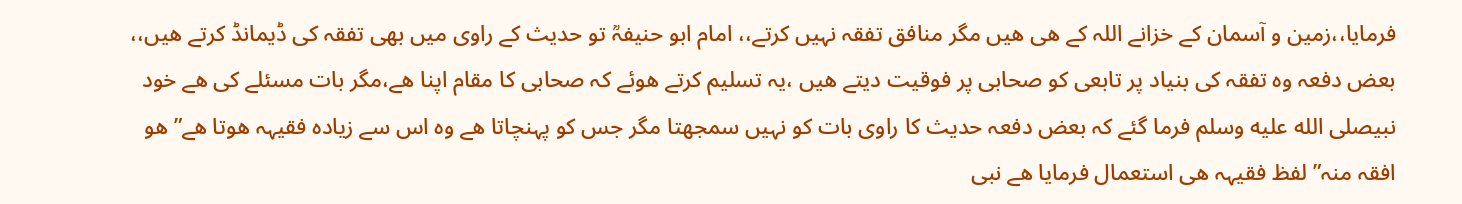فرمایا،،زمین و آسمان کے خزانے اللہ کے ھی ھیں مگر منافق تفقہ نہیں کرتے،، امام ابو حنیفہؒ تو حدیث کے راوی میں بھی تفقہ کی ڈیمانڈ کرتے ھیں،، بعض دفعہ وہ تفقہ کی بنیاد پر تابعی کو صحابی پر فوقیت دیتے ھیں ،یہ تسلیم کرتے ھوئے کہ صحابی کا مقام اپنا ھے،مگر بات مسئلے کی ھے خود نبیصلى الله عليه وسلم فرما گئے کہ بعض دفعہ حدیث کا راوی بات کو نہیں سمجھتا مگر جس کو پہنچاتا ھے وہ اس سے زیادہ فقیہہ ھوتا ھے” ھو افقہ منہ” لفظ فقیہہ ھی استعمال فرمایا ھے نبی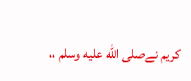کریم نےصلى الله عليه وسلم ،،